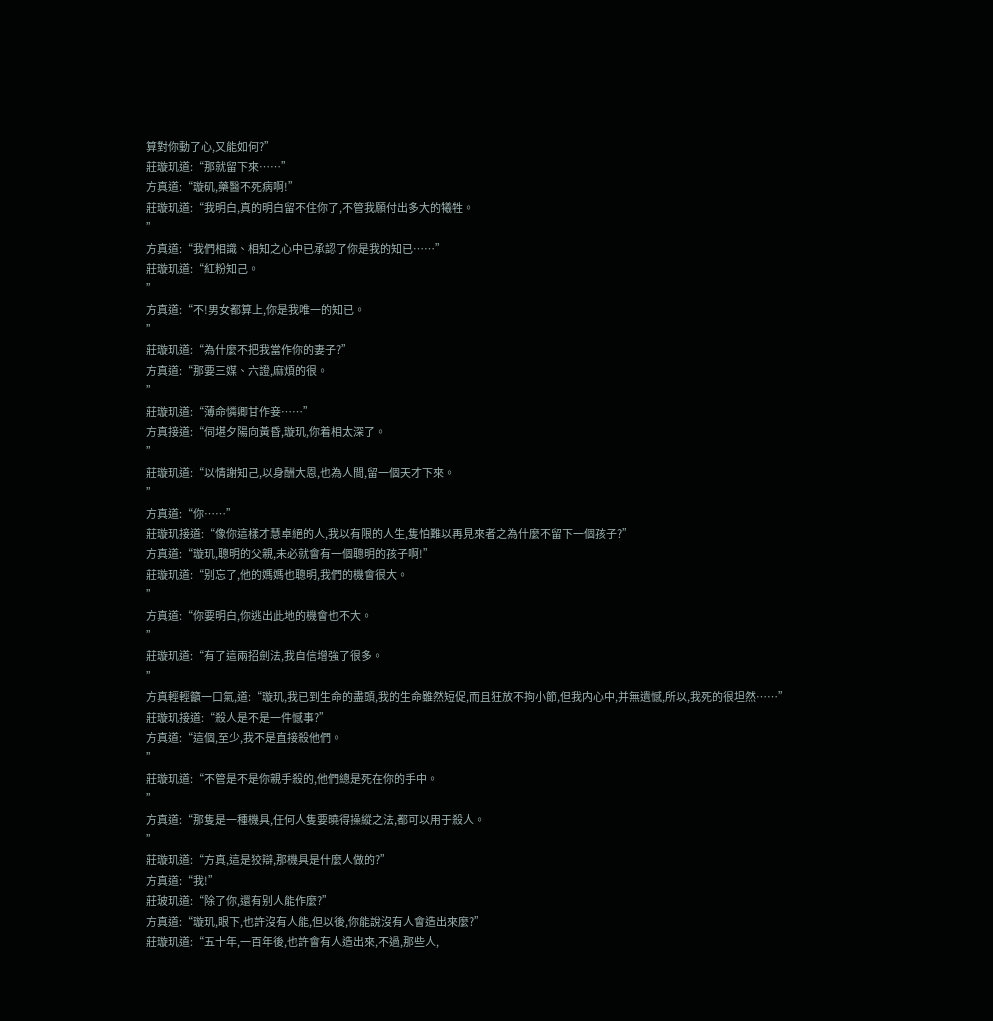算對你動了心,又能如何?”
莊璇玑道:“那就留下來……”
方真道:“璇矶,藥醫不死病啊!”
莊璇玑道:“我明白,真的明白留不住你了,不管我願付出多大的犧牲。
”
方真道:“我們相識、相知之心中已承認了你是我的知已……”
莊璇玑道:“紅粉知己。
”
方真道:“不!男女都算上,你是我唯一的知已。
”
莊璇玑道:“為什麼不把我當作你的妻子?”
方真道:“那要三媒、六證,麻煩的很。
”
莊璇玑道:“薄命憐卿甘作妾……”
方真接道:“伺堪夕陽向黃昏,璇玑,你着相太深了。
”
莊璇玑道:“以情謝知己,以身酬大恩,也為人間,留一個天才下來。
”
方真道:“你……”
莊璇玑接道:“像你這樣才慧卓絕的人,我以有限的人生,隻怕難以再見來者之為什麼不留下一個孩子?”
方真道:“璇玑,聰明的父親,未必就會有一個聰明的孩子啊!”
莊璇玑道:“别忘了,他的媽媽也聰明,我們的機會很大。
”
方真道:“你要明白,你逃出此地的機會也不大。
”
莊璇玑道:“有了這兩招劍法,我自信增強了很多。
”
方真輕輕籲一口氣,道:“璇玑,我已到生命的盡頭,我的生命雖然短促,而且狂放不拘小節,但我内心中,并無遺憾,所以,我死的很坦然……”
莊璇玑接道:“殺人是不是一件憾事?”
方真道:“這個,至少,我不是直接殺他們。
”
莊璇玑道:“不管是不是你親手殺的,他們總是死在你的手中。
”
方真道:“那隻是一種機具,任何人隻要曉得操縱之法,都可以用于殺人。
”
莊璇玑道:“方真,這是狡辯,那機具是什麼人做的?”
方真道:“我!”
莊玻玑道:“除了你,還有别人能作麼?”
方真道:“璇玑,眼下,也許沒有人能,但以後,你能說沒有人會造出來麼?”
莊璇玑道:“五十年,一百年後,也許會有人造出來,不過,那些人,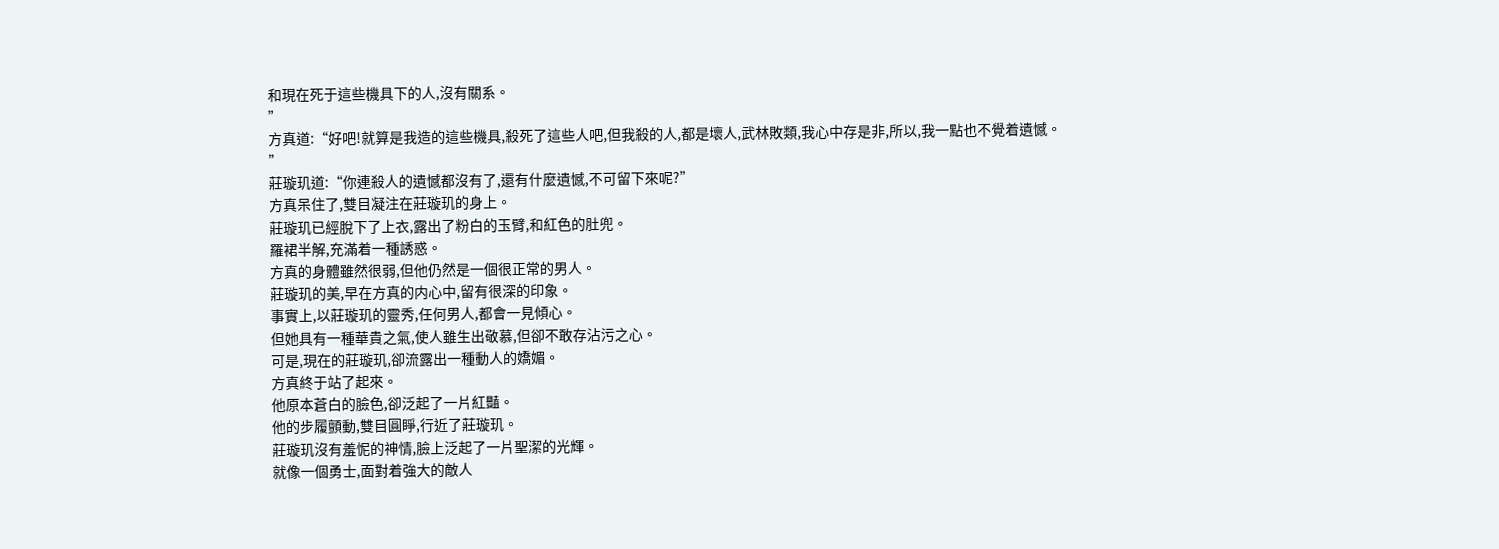和現在死于這些機具下的人,沒有關系。
”
方真道:“好吧!就算是我造的這些機具,殺死了這些人吧,但我殺的人,都是壞人,武林敗類,我心中存是非,所以,我一點也不覺着遺憾。
”
莊璇玑道:“你連殺人的遺憾都沒有了,還有什麼遺憾,不可留下來呢?”
方真呆住了,雙目凝注在莊璇玑的身上。
莊璇玑已經脫下了上衣,露出了粉白的玉臂,和紅色的肚兜。
羅裙半解,充滿着一種誘惑。
方真的身體雖然很弱,但他仍然是一個很正常的男人。
莊璇玑的美,早在方真的内心中,留有很深的印象。
事實上,以莊璇玑的靈秀,任何男人,都會一見傾心。
但她具有一種華貴之氣,使人雖生出敬慕,但卻不敢存沾污之心。
可是,現在的莊璇玑,卻流露出一種動人的嬌媚。
方真終于站了起來。
他原本蒼白的臉色,卻泛起了一片紅豔。
他的步履顫動,雙目圓睜,行近了莊璇玑。
莊璇玑沒有羞怩的神情,臉上泛起了一片聖潔的光輝。
就像一個勇士,面對着強大的敵人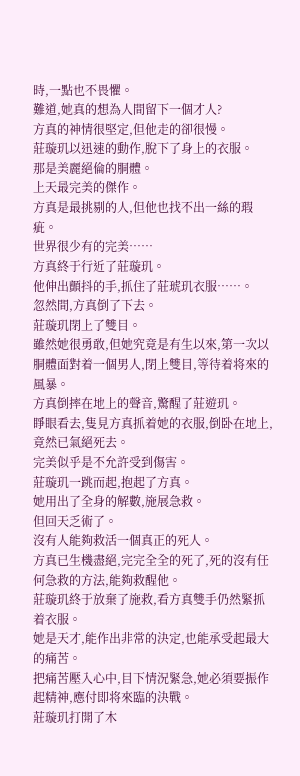時,一點也不畏懼。
難道,她真的想為人間留下一個才人?
方真的神情很堅定,但他走的卻很慢。
莊璇玑以迅速的動作,脫下了身上的衣服。
那是美麗絕倫的胴體。
上天最完美的傑作。
方真是最挑剔的人,但他也找不出一絲的瑕疵。
世界很少有的完美……
方真終于行近了莊璇玑。
他伸出顫抖的手,抓住了莊琥玑衣服……。
忽然間,方真倒了下去。
莊璇玑閉上了雙目。
雖然她很勇敢,但她究竟是有生以來,第一次以胴體面對着一個男人,閉上雙目,等待着将來的風暴。
方真倒摔在地上的聲音,驚醒了莊遊玑。
睜眼看去,隻見方真抓着她的衣服,倒卧在地上,竟然已氣絕死去。
完美似乎是不允許受到傷害。
莊璇玑一跳而起,抱起了方真。
她用出了全身的解數,施展急救。
但回天乏術了。
沒有人能夠救活一個真正的死人。
方真已生機盡絕,完完全全的死了,死的沒有任何急救的方法,能夠救醒他。
莊璇玑終于放棄了施救,看方真雙手仍然緊抓着衣服。
她是天才,能作出非常的決定,也能承受起最大的痛苦。
把痛苦壓入心中,目下情況緊急,她必須要振作起精神,應付即将來臨的決戰。
莊璇玑打開了木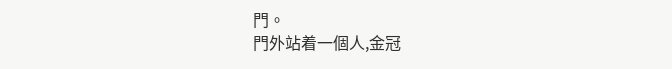門。
門外站着一個人,金冠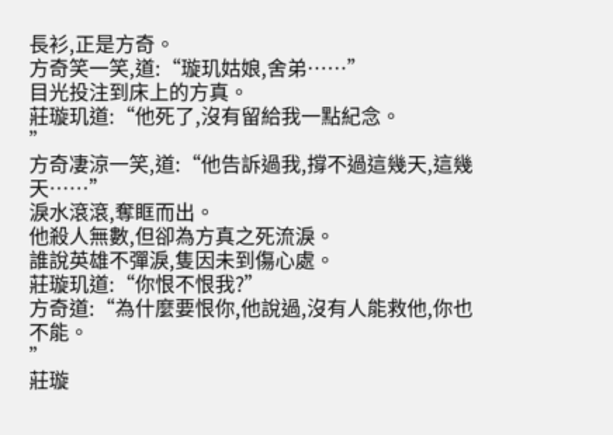長衫,正是方奇。
方奇笑一笑,道:“璇玑姑娘,舍弟……”
目光投注到床上的方真。
莊璇玑道:“他死了,沒有留給我一點紀念。
”
方奇凄涼一笑,道:“他告訴過我,撐不過這幾天,這幾天……”
淚水滾滾,奪眶而出。
他殺人無數,但卻為方真之死流淚。
誰說英雄不彈淚,隻因未到傷心處。
莊璇玑道:“你恨不恨我?”
方奇道:“為什麼要恨你,他說過,沒有人能救他,你也不能。
”
莊璇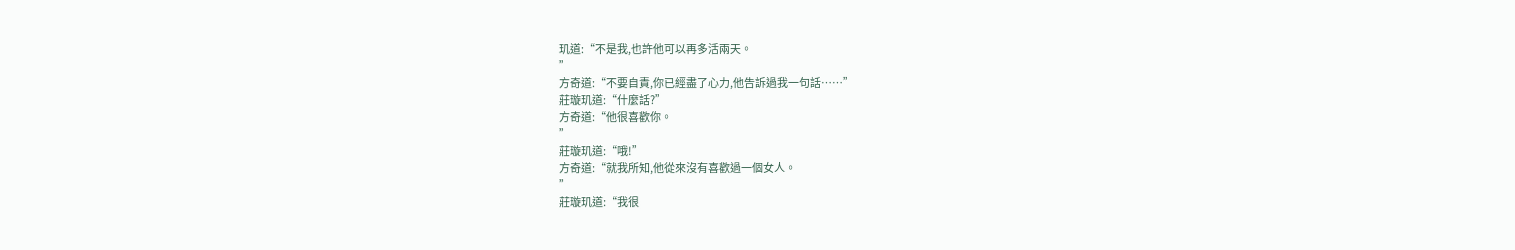玑道:“不是我,也許他可以再多活兩天。
”
方奇道:“不要自責,你已經盡了心力,他告訴過我一句話……”
莊璇玑道:“什麼話?”
方奇道:“他很喜歡你。
”
莊璇玑道:“哦!”
方奇道:“就我所知,他從來沒有喜歡過一個女人。
”
莊璇玑道:“我很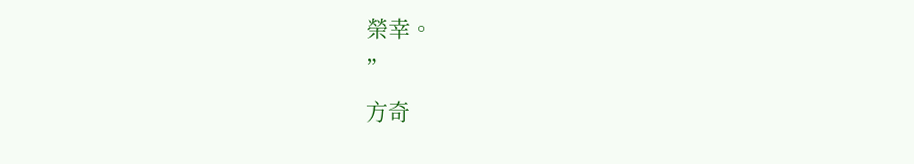榮幸。
”
方奇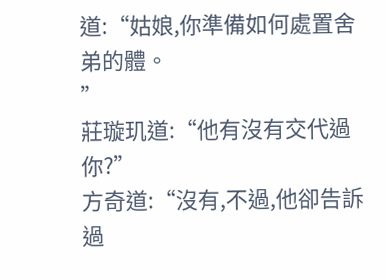道:“姑娘,你準備如何處置舍弟的體。
”
莊璇玑道:“他有沒有交代過你?”
方奇道:“沒有,不過,他卻告訴過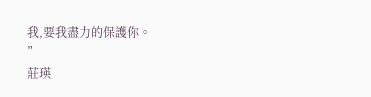我,要我盡力的保護你。
”
莊瑛